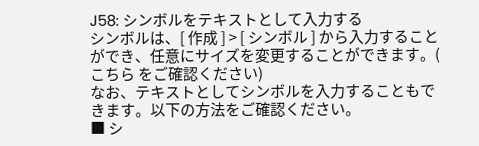J58: シンボルをテキストとして入力する
シンボルは、[ 作成 ] > [ シンボル ] から入力することができ、任意にサイズを変更することができます。( こちら をご確認ください)
なお、テキストとしてシンボルを入力することもできます。以下の方法をご確認ください。
■ シ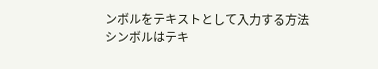ンボルをテキストとして入力する方法
シンボルはテキ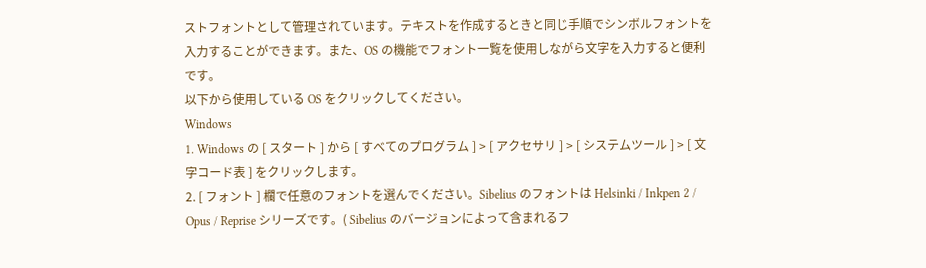ストフォントとして管理されています。テキストを作成するときと同じ手順でシンボルフォントを入力することができます。また、OS の機能でフォント一覧を使用しながら文字を入力すると便利です。
以下から使用している OS をクリックしてください。
Windows
1. Windows の [ スタート ] から [ すべてのプログラム ] > [ アクセサリ ] > [ システムツール ] > [ 文字コード表 ] をクリックします。
2. [ フォント ] 欄で任意のフォントを選んでください。Sibelius のフォントは Helsinki / Inkpen 2 / Opus / Reprise シリーズです。( Sibelius のバージョンによって含まれるフ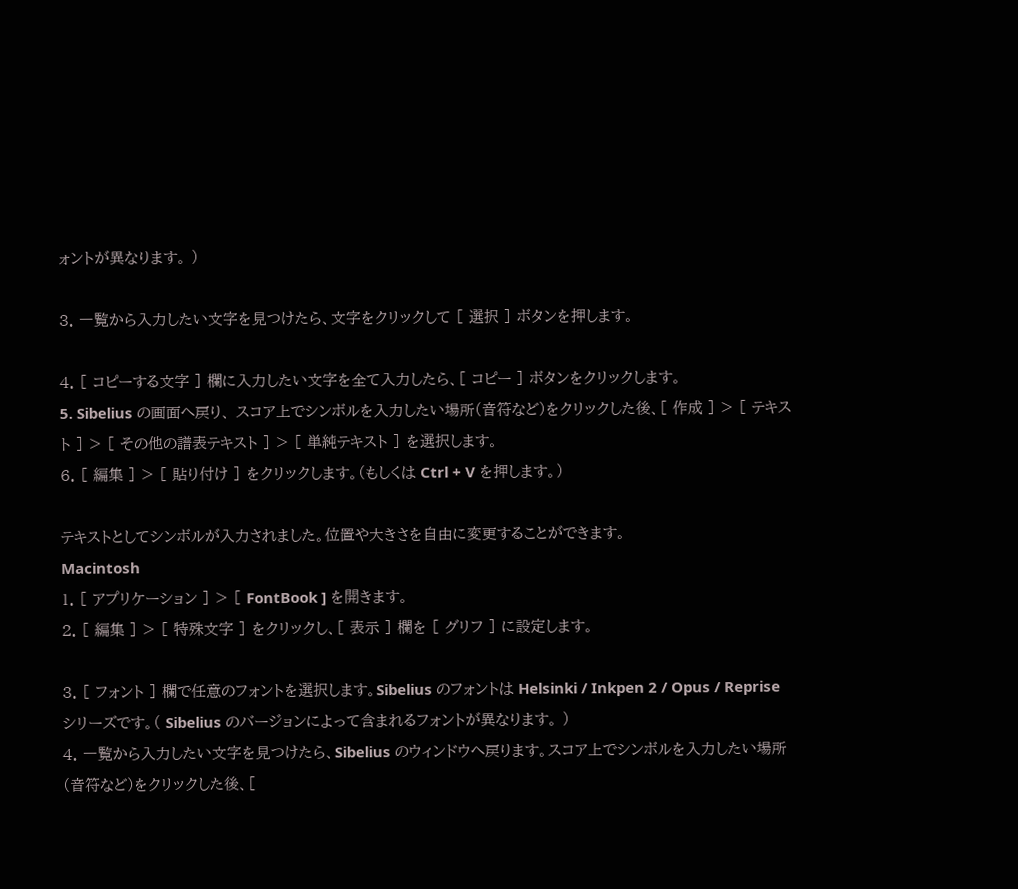ォントが異なります。 )

3. 一覧から入力したい文字を見つけたら、文字をクリックして [ 選択 ] ボタンを押します。

4. [ コピーする文字 ] 欄に入力したい文字を全て入力したら、[ コピー ] ボタンをクリックします。
5. Sibelius の画面へ戻り、 スコア上でシンボルを入力したい場所(音符など)をクリックした後、[ 作成 ] > [ テキスト ] > [ その他の譜表テキスト ] > [ 単純テキスト ] を選択します。
6. [ 編集 ] > [ 貼り付け ] をクリックします。(もしくは Ctrl + V を押します。)

テキストとしてシンボルが入力されました。位置や大きさを自由に変更することができます。
Macintosh
1. [ アプリケーション ] > [ FontBook ] を開きます。
2. [ 編集 ] > [ 特殊文字 ] をクリックし、[ 表示 ] 欄を [ グリフ ] に設定します。

3. [ フォント ] 欄で任意のフォントを選択します。Sibelius のフォントは Helsinki / Inkpen 2 / Opus / Reprise シリーズです。( Sibelius のバージョンによって含まれるフォントが異なります。 )
4. 一覧から入力したい文字を見つけたら、Sibelius のウィンドウへ戻ります。スコア上でシンボルを入力したい場所(音符など)をクリックした後、[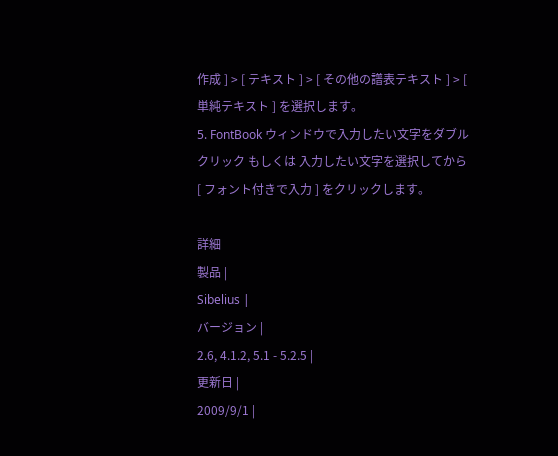作成 ] > [ テキスト ] > [ その他の譜表テキスト ] > [ 単純テキスト ] を選択します。
5. FontBook ウィンドウで入力したい文字をダブルクリック もしくは 入力したい文字を選択してから [ フォント付きで入力 ] をクリックします。

詳細
製品 |
Sibelius |
バージョン |
2.6, 4.1.2, 5.1 - 5.2.5 |
更新日 |
2009/9/1 |